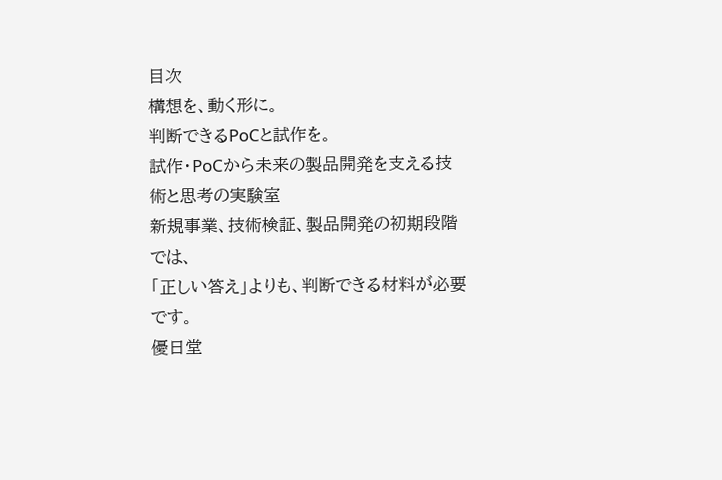目次
構想を、動く形に。
判断できるPoCと試作を。
試作・PoCから未来の製品開発を支える技術と思考の実験室
新規事業、技術検証、製品開発の初期段階では、
「正しい答え」よりも、判断できる材料が必要です。
優日堂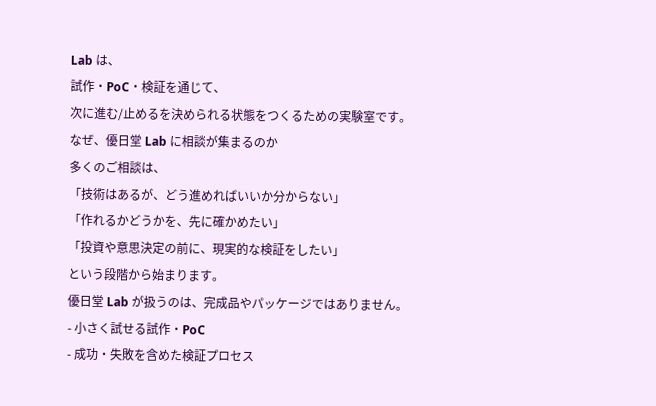Lab は、
試作・PoC・検証を通じて、
次に進む/止めるを決められる状態をつくるための実験室です。
なぜ、優日堂 Lab に相談が集まるのか
多くのご相談は、
「技術はあるが、どう進めればいいか分からない」
「作れるかどうかを、先に確かめたい」
「投資や意思決定の前に、現実的な検証をしたい」
という段階から始まります。
優日堂 Lab が扱うのは、完成品やパッケージではありません。
- 小さく試せる試作・PoC
- 成功・失敗を含めた検証プロセス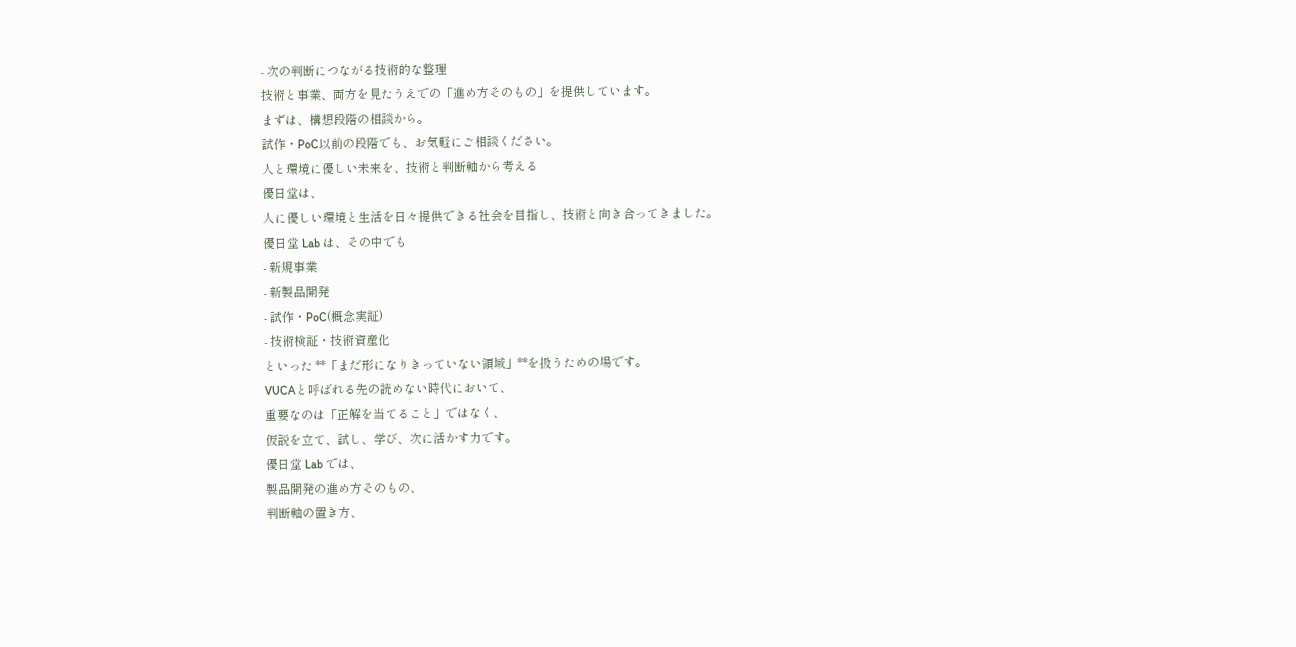- 次の判断につながる技術的な整理
技術と事業、両方を見たうえでの「進め方そのもの」を提供しています。
まずは、構想段階の相談から。
試作・PoC以前の段階でも、お気軽にご相談ください。
人と環境に優しい未来を、技術と判断軸から考える
優日堂は、
人に優しい環境と生活を日々提供できる社会を目指し、技術と向き合ってきました。
優日堂 Lab は、その中でも
- 新規事業
- 新製品開発
- 試作・PoC(概念実証)
- 技術検証・技術資産化
といった **「まだ形になりきっていない領域」**を扱うための場です。
VUCAと呼ばれる先の読めない時代において、
重要なのは「正解を当てること」ではなく、
仮説を立て、試し、学び、次に活かす力です。
優日堂 Lab では、
製品開発の進め方そのもの、
判断軸の置き方、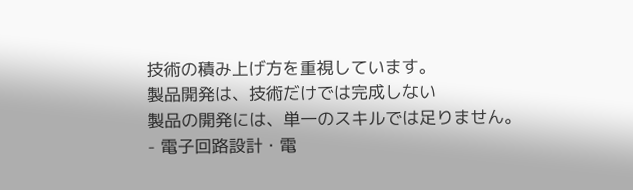技術の積み上げ方を重視しています。
製品開発は、技術だけでは完成しない
製品の開発には、単一のスキルでは足りません。
- 電子回路設計・電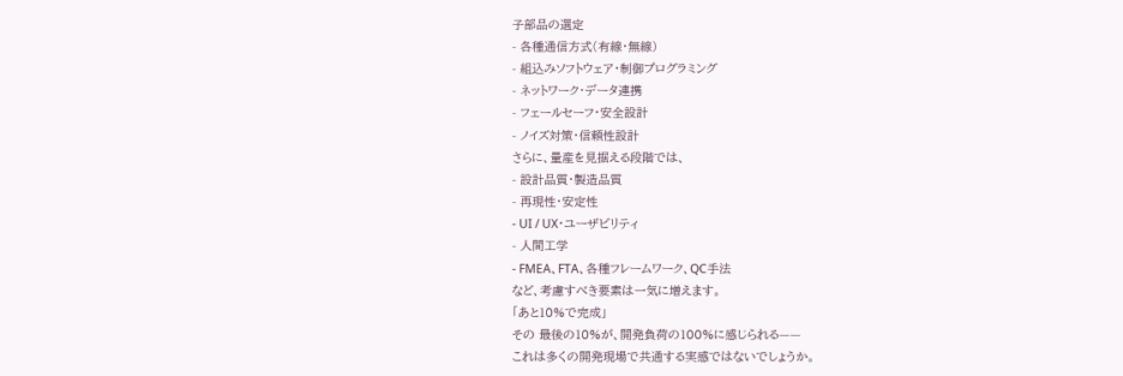子部品の選定
- 各種通信方式(有線・無線)
- 組込みソフトウェア・制御プログラミング
- ネットワーク・データ連携
- フェールセーフ・安全設計
- ノイズ対策・信頼性設計
さらに、量産を見据える段階では、
- 設計品質・製造品質
- 再現性・安定性
- UI / UX・ユーザビリティ
- 人間工学
- FMEA、FTA、各種フレームワーク、QC手法
など、考慮すべき要素は一気に増えます。
「あと10%で完成」
その 最後の10%が、開発負荷の100%に感じられる——
これは多くの開発現場で共通する実感ではないでしょうか。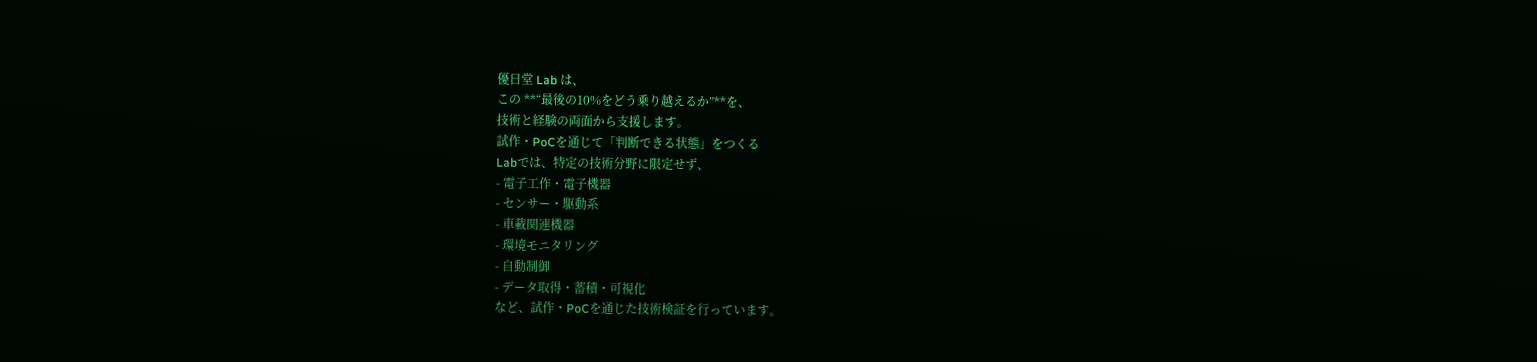優日堂 Lab は、
この **“最後の10%をどう乗り越えるか”**を、
技術と経験の両面から支援します。
試作・PoCを通じて「判断できる状態」をつくる
Labでは、特定の技術分野に限定せず、
- 電子工作・電子機器
- センサー・駆動系
- 車載関連機器
- 環境モニタリング
- 自動制御
- データ取得・蓄積・可視化
など、試作・PoCを通じた技術検証を行っています。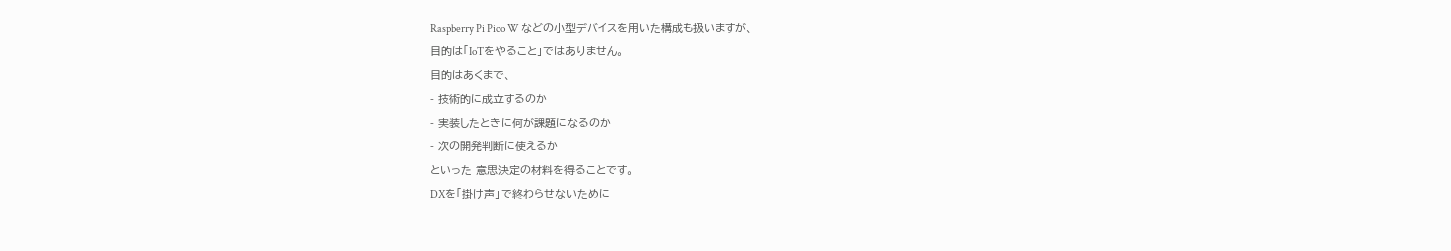Raspberry Pi Pico W などの小型デバイスを用いた構成も扱いますが、
目的は「IoTをやること」ではありません。
目的はあくまで、
- 技術的に成立するのか
- 実装したときに何が課題になるのか
- 次の開発判断に使えるか
といった 意思決定の材料を得ることです。
DXを「掛け声」で終わらせないために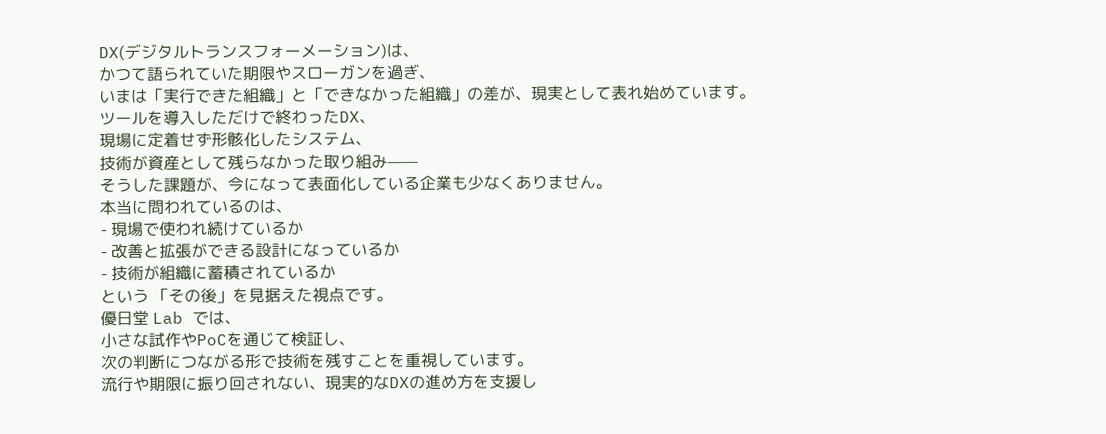DX(デジタルトランスフォーメーション)は、
かつて語られていた期限やスローガンを過ぎ、
いまは「実行できた組織」と「できなかった組織」の差が、現実として表れ始めています。
ツールを導入しただけで終わったDX、
現場に定着せず形骸化したシステム、
技術が資産として残らなかった取り組み——
そうした課題が、今になって表面化している企業も少なくありません。
本当に問われているのは、
- 現場で使われ続けているか
- 改善と拡張ができる設計になっているか
- 技術が組織に蓄積されているか
という 「その後」を見据えた視点です。
優日堂 Lab では、
小さな試作やPoCを通じて検証し、
次の判断につながる形で技術を残すことを重視しています。
流行や期限に振り回されない、現実的なDXの進め方を支援し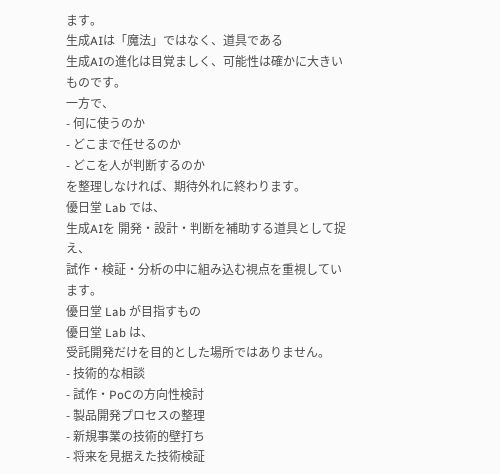ます。
生成AIは「魔法」ではなく、道具である
生成AIの進化は目覚ましく、可能性は確かに大きいものです。
一方で、
- 何に使うのか
- どこまで任せるのか
- どこを人が判断するのか
を整理しなければ、期待外れに終わります。
優日堂 Lab では、
生成AIを 開発・設計・判断を補助する道具として捉え、
試作・検証・分析の中に組み込む視点を重視しています。
優日堂 Lab が目指すもの
優日堂 Lab は、
受託開発だけを目的とした場所ではありません。
- 技術的な相談
- 試作・PoCの方向性検討
- 製品開発プロセスの整理
- 新規事業の技術的壁打ち
- 将来を見据えた技術検証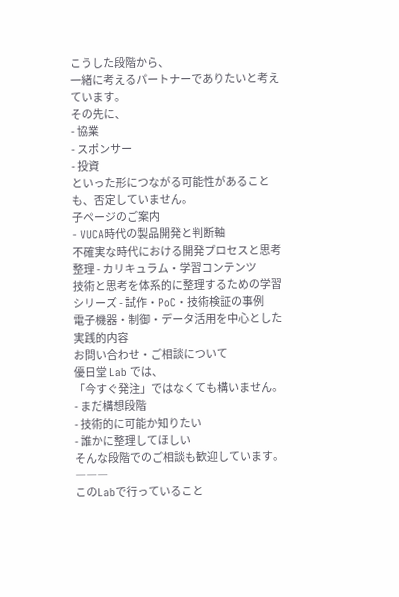こうした段階から、
一緒に考えるパートナーでありたいと考えています。
その先に、
- 協業
- スポンサー
- 投資
といった形につながる可能性があることも、否定していません。
子ページのご案内
- VUCA時代の製品開発と判断軸
不確実な時代における開発プロセスと思考整理 - カリキュラム・学習コンテンツ
技術と思考を体系的に整理するための学習シリーズ - 試作・PoC・技術検証の事例
電子機器・制御・データ活用を中心とした実践的内容
お問い合わせ・ご相談について
優日堂 Lab では、
「今すぐ発注」ではなくても構いません。
- まだ構想段階
- 技術的に可能か知りたい
- 誰かに整理してほしい
そんな段階でのご相談も歓迎しています。
―――
このLabで行っていること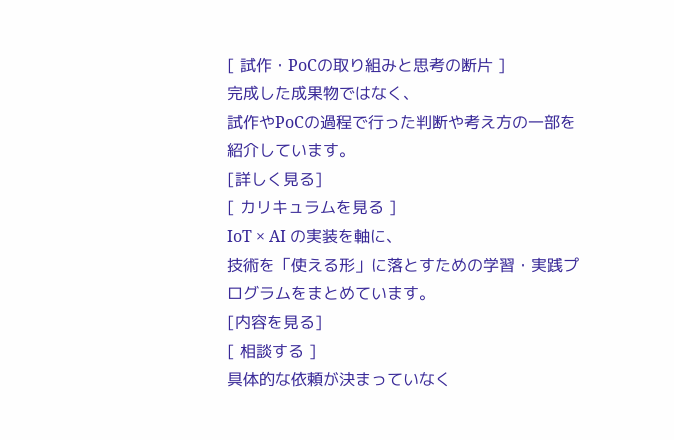[ 試作・PoCの取り組みと思考の断片 ]
完成した成果物ではなく、
試作やPoCの過程で行った判断や考え方の一部を紹介しています。
[詳しく見る]
[ カリキュラムを見る ]
IoT × AI の実装を軸に、
技術を「使える形」に落とすための学習・実践プログラムをまとめています。
[内容を見る]
[ 相談する ]
具体的な依頼が決まっていなく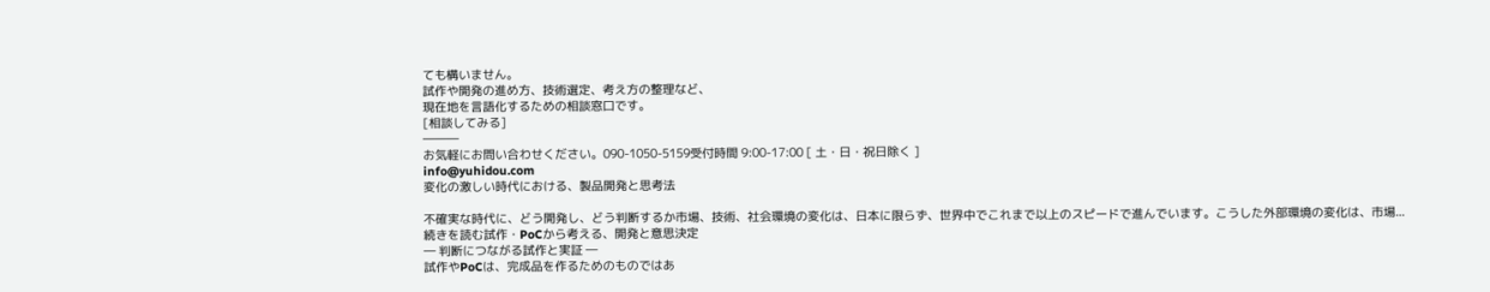ても構いません。
試作や開発の進め方、技術選定、考え方の整理など、
現在地を言語化するための相談窓口です。
[相談してみる]
―――
お気軽にお問い合わせください。090-1050-5159受付時間 9:00-17:00 [ 土・日・祝日除く ]
info@yuhidou.com
変化の激しい時代における、製品開発と思考法

不確実な時代に、どう開発し、どう判断するか市場、技術、社会環境の変化は、日本に限らず、世界中でこれまで以上のスピードで進んでいます。こうした外部環境の変化は、市場...
続きを読む試作・PoCから考える、開発と意思決定
― 判断につながる試作と実証 ―
試作やPoCは、完成品を作るためのものではあ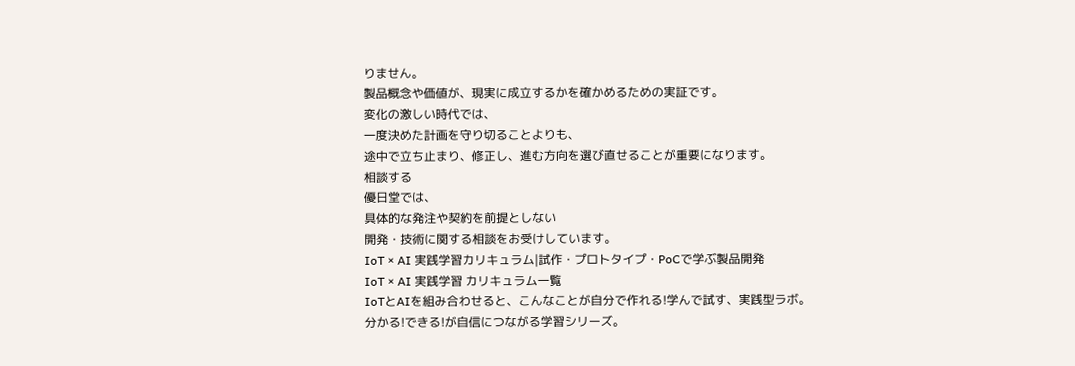りません。
製品概念や価値が、現実に成立するかを確かめるための実証です。
変化の激しい時代では、
一度決めた計画を守り切ることよりも、
途中で立ち止まり、修正し、進む方向を選び直せることが重要になります。
相談する
優日堂では、
具体的な発注や契約を前提としない
開発・技術に関する相談をお受けしています。
IoT × AI 実践学習カリキュラム|試作・プロトタイプ・PoCで学ぶ製品開発
IoT × AI 実践学習 カリキュラム一覧
IoTとAIを組み合わせると、こんなことが自分で作れる!学んで試す、実践型ラボ。
分かる!できる!が自信につながる学習シリーズ。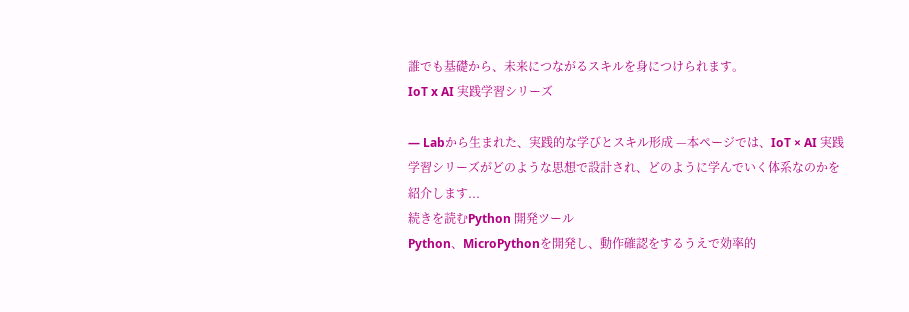誰でも基礎から、未来につながるスキルを身につけられます。
IoT x AI 実践学習シリーズ

— Labから生まれた、実践的な学びとスキル形成 —本ページでは、IoT × AI 実践学習シリーズがどのような思想で設計され、どのように学んでいく体系なのかを紹介します...
続きを読むPython 開発ツール
Python、MicroPythonを開発し、動作確認をするうえで効率的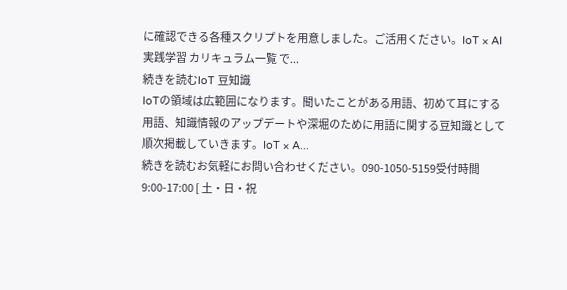に確認できる各種スクリプトを用意しました。ご活用ください。IoT × AI 実践学習 カリキュラム一覧 で...
続きを読むIoT 豆知識
IoTの領域は広範囲になります。聞いたことがある用語、初めて耳にする用語、知識情報のアップデートや深堀のために用語に関する豆知識として順次掲載していきます。IoT × A...
続きを読むお気軽にお問い合わせください。090-1050-5159受付時間 9:00-17:00 [ 土・日・祝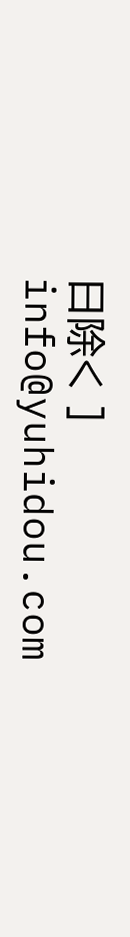日除く ]
info@yuhidou.com